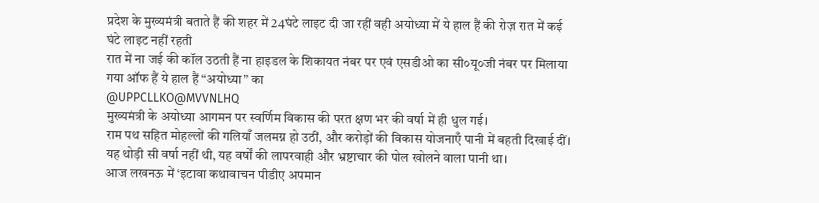प्रदेश के मुख्यमंत्री बताते हैं की शहर में 24घंटे लाइट दी जा रहीं वही अयोध्या में ये हाल हैं की रोज़ रात में कई घंटे लाइट नहीं रहती
रात में ना जई की कॉल उठती हैं ना हाइडल के शिकायत नंबर पर एवं एसडीओ का सी०यू०जी नंबर पर मिलाया गया ऑफ हैं ये हाल हैं “अयोध्या” का
@UPPCLLKO@MVVNLHQ
मुख्यमंत्री के अयोध्या आगमन पर स्वर्णिम विकास की परत क्षण भर की वर्षा में ही धुल गई।
राम पथ सहित मोहल्लों की गलियाँ जलमग्न हो उठीं, और करोड़ों की विकास योजनाएँ पानी में बहती दिखाई दीं।
यह थोड़ी सी वर्षा नहीं थी, यह वर्षों की लापरवाही और भ्रष्टाचार की पोल खोलने वाला पानी था।
आज लखनऊ में ‘इटावा कथावाचन पीडीए अपमान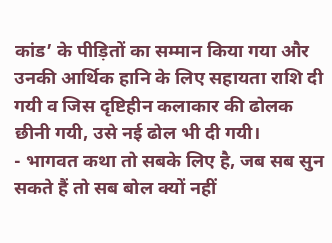कांड’ के पीड़ितों का सम्मान किया गया और उनकी आर्थिक हानि के लिए सहायता राशि दी गयी व जिस दृष्टिहीन कलाकार की ढोलक छीनी गयी, उसे नई ढोल भी दी गयी।
- भागवत कथा तो सबके लिए है, जब सब सुन सकते हैं तो सब बोल क्यों नहीं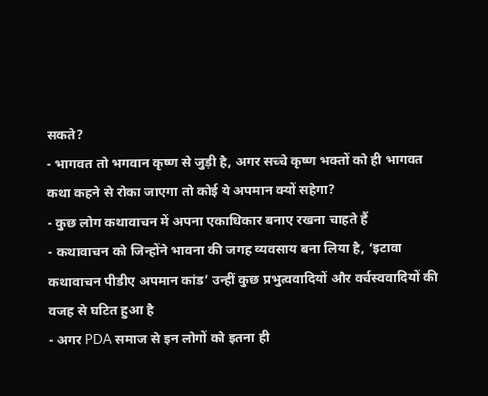सकते?
- भागवत तो भगवान कृष्ण से जुड़ी है, अगर सच्चे कृष्ण भक्तों को ही भागवत कथा कहने से रोका जाएगा तो कोई ये अपमान क्यों सहेगा?
- कुछ लोग कथावाचन में अपना एकाधिकार बनाए रखना चाहते हैं
- कथावाचन को जिन्होंने भावना की जगह व्यवसाय बना लिया है, ‘इटावा कथावाचन पीडीए अपमान कांड’ उन्हीं कुछ प्रभुत्ववादियों और वर्चस्ववादियों की वजह से घटित हुआ है
- अगर PDA समाज से इन लोगों को इतना ही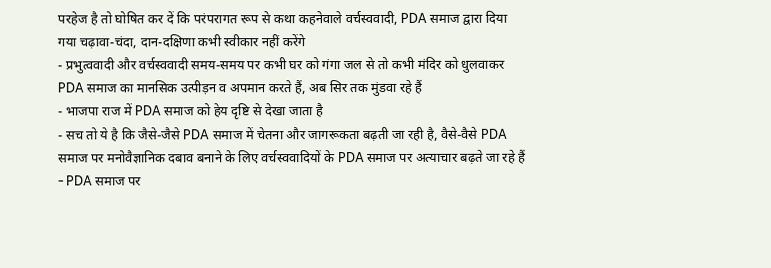परहेज है तो घोषित कर दें कि परंपरागत रूप से कथा कहनेवाले वर्चस्ववादी, PDA समाज द्वारा दिया गया चढ़ावा-चंदा, दान-दक्षिणा कभी स्वीकार नहीं करेंगे
- प्रभुत्ववादी और वर्चस्ववादी समय-समय पर कभी घर को गंगा जल से तो कभी मंदिर को धुलवाकर PDA समाज का मानसिक उत्पीड़न व अपमान करते हैं, अब सिर तक मुंडवा रहे हैं
- भाजपा राज में PDA समाज को हेय दृष्टि से देखा जाता है
- सच तो ये है कि जैसे-जैसे PDA समाज में चेतना और जागरूकता बढ़ती जा रही है, वैसे-वैसे PDA समाज पर मनोवैज्ञानिक दबाव बनाने के लिए वर्चस्ववादियों के PDA समाज पर अत्याचार बढ़ते जा रहे हैं
- PDA समाज पर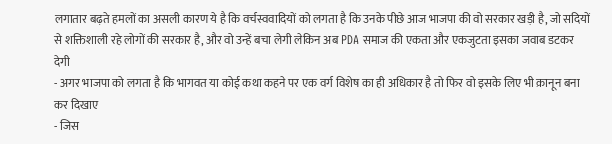लगातार बढ़ते हमलों का असली कारण ये है कि वर्चस्ववादियों को लगता है कि उनके पीछे आज भाजपा की वो सरकार खड़ी है, जो सदियों से शक्तिशाली रहे लोगों की सरकार है, और वो उन्हें बचा लेगी लेकिन अब PDA समाज की एकता और एकजुटता इसका जवाब डटकर देगी
- अगर भाजपा को लगता है कि भागवत या कोई कथा कहने पर एक वर्ग विशेष का ही अधिकार है तो फिर वो इसके लिए भी क़ानून बना कर दिखाए
- जिस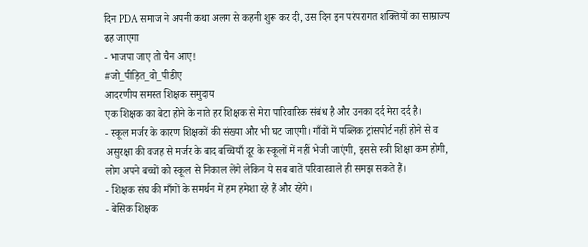दिन PDA समाज ने अपनी कथा अलग से कहनी शुरू कर दी, उस दिन इन परंपरागत शक्तियों का साम्राज्य ढह जाएगा
- भाजपा जाए तो चैन आए!
#जो_पीड़ित_वो_पीडीए
आदरणीय समस्त शिक्षक समुदाय
एक शिक्षक का बेटा होने के नाते हर शिक्षक से मेरा पारिवारिक संबंध है और उनका दर्द मेरा दर्द है।
- स्कूल मर्जर के कारण शिक्षकों की संख्या और भी घट जाएगी। गाँवों में पब्लिक ट्रांसपोर्ट नहीं होने से व असुरक्षा की वजह से मर्जर के बाद बच्चियाँ दूर के स्कूलों में नहीं भेजी जाएंगी, इससे स्त्री शिक्षा कम होगी, लोग अपने बच्चों को स्कूल से निकाल लेंगे लेकिन ये सब बातें परिवारवाले ही समझ सकते हैं।
- शिक्षक संघ की माँगों के समर्थन में हम हमेशा रहे हैं और रहेंगे।
- बेसिक शिक्षक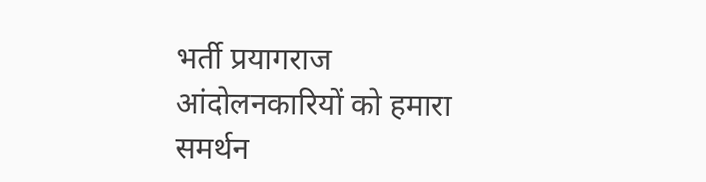भर्ती प्रयागराज आंदोलनकारियों को हमारा समर्थन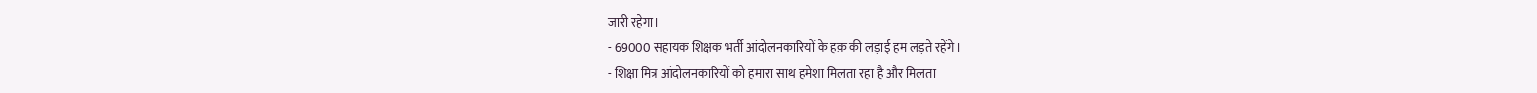जारी रहेगा।
- 69000 सहायक शिक्षक भर्ती आंदोलनकारियों के हक़ की लड़ाई हम लड़ते रहेंगे।
- शिक्षा मित्र आंदोलनकारियों को हमारा साथ हमेशा मिलता रहा है और मिलता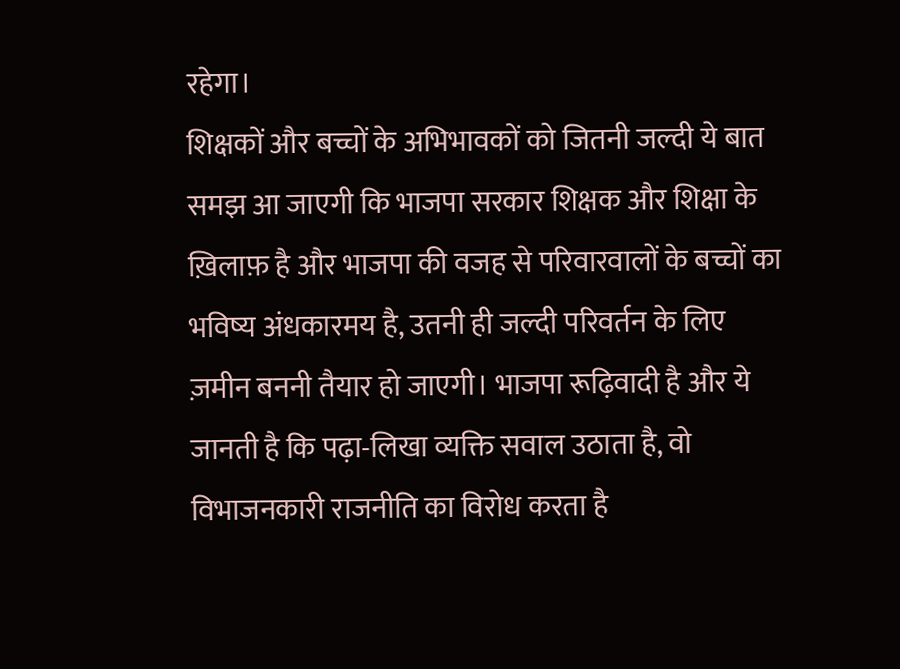रहेगा।
शिक्षकों और बच्चों के अभिभावकों को जितनी जल्दी ये बात समझ आ जाएगी कि भाजपा सरकार शिक्षक और शिक्षा के ख़िलाफ़ है और भाजपा की वजह से परिवारवालों के बच्चों का भविष्य अंधकारमय है, उतनी ही जल्दी परिवर्तन के लिए ज़मीन बननी तैयार हो जाएगी। भाजपा रूढ़िवादी है और ये जानती है कि पढ़ा-लिखा व्यक्ति सवाल उठाता है, वो विभाजनकारी राजनीति का विरोध करता है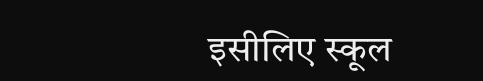इसीलिए स्कूल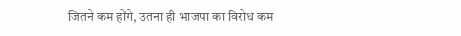जितने कम होंगे, उतना ही भाजपा का विरोध कम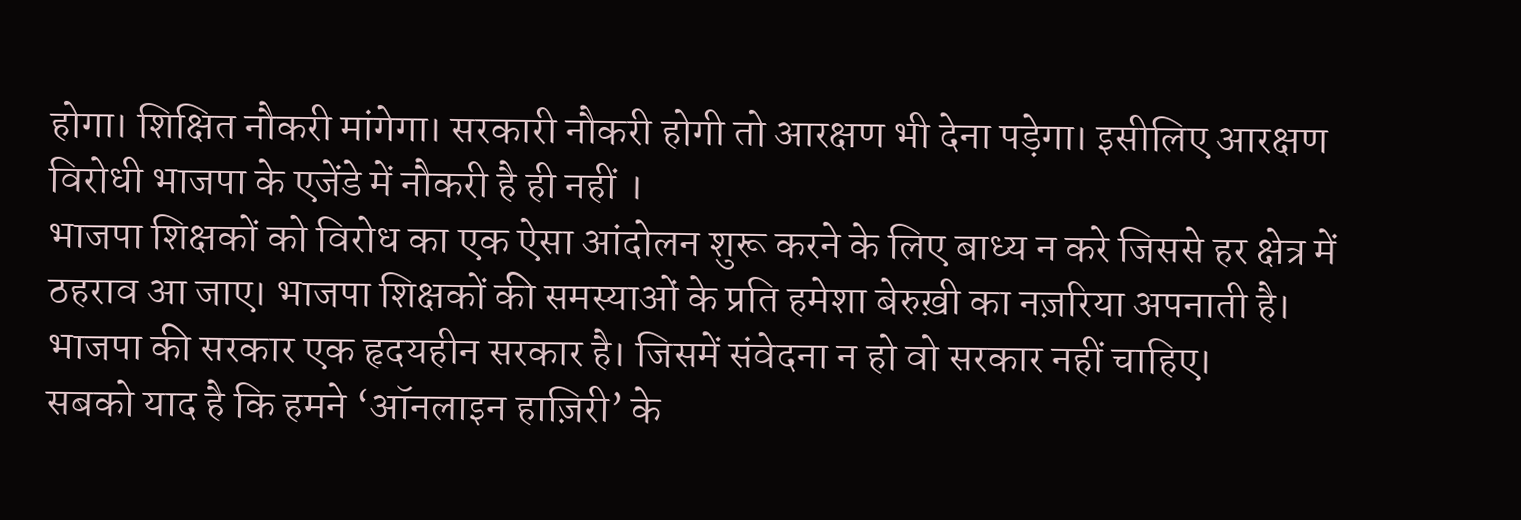होगा। शिक्षित नौकरी मांगेगा। सरकारी नौकरी होगी तो आरक्षण भी देना पड़ेगा। इसीलिए आरक्षण विरोधी भाजपा के एजेंडे में नौकरी है ही नहीं ।
भाजपा शिक्षकों को विरोध का एक ऐसा आंदोलन शुरू करने के लिए बाध्य न करे जिससे हर क्षेत्र में ठहराव आ जाए। भाजपा शिक्षकों की समस्याओं के प्रति हमेशा बेरुख़ी का नज़रिया अपनाती है। भाजपा की सरकार एक हृदयहीन सरकार है। जिसमें संवेदना न हो वो सरकार नहीं चाहिए।
सबको याद है कि हमने ‘ऑनलाइन हाज़िरी’ के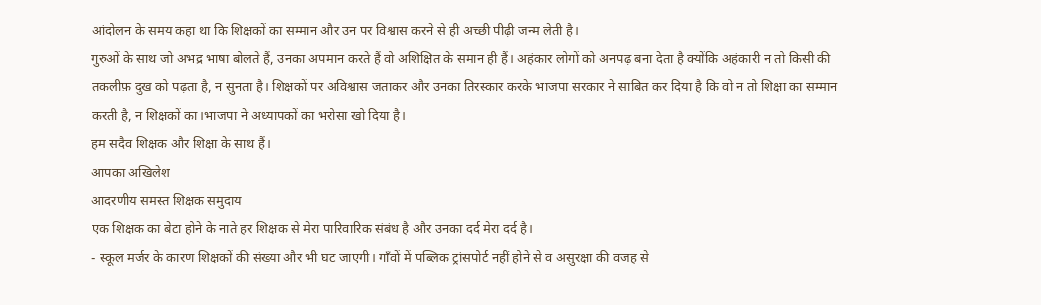आंदोलन के समय कहा था कि शिक्षकों का सम्मान और उन पर विश्वास करने से ही अच्छी पीढ़ी जन्म लेती है।
गुरुओं के साथ जो अभद्र भाषा बोलते हैं, उनका अपमान करते हैं वो अशिक्षित के समान ही हैं। अहंकार लोगों को अनपढ़ बना देता है क्योंकि अहंकारी न तो किसी की तकलीफ़ दुख को पढ़ता है, न सुनता है। शिक्षकों पर अविश्वास जताकर और उनका तिरस्कार करके भाजपा सरकार ने साबित कर दिया है कि वो न तो शिक्षा का सम्मान करती है, न शिक्षकों का।भाजपा ने अध्यापकों का भरोसा खो दिया है।
हम सदैव शिक्षक और शिक्षा के साथ हैं।
आपका अखिलेश
आदरणीय समस्त शिक्षक समुदाय
एक शिक्षक का बेटा होने के नाते हर शिक्षक से मेरा पारिवारिक संबंध है और उनका दर्द मेरा दर्द है।
- स्कूल मर्जर के कारण शिक्षकों की संख्या और भी घट जाएगी। गाँवों में पब्लिक ट्रांसपोर्ट नहीं होने से व असुरक्षा की वजह से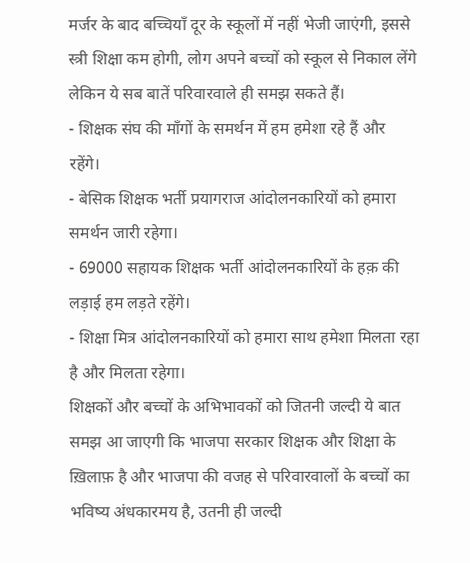मर्जर के बाद बच्चियाँ दूर के स्कूलों में नहीं भेजी जाएंगी, इससे स्त्री शिक्षा कम होगी, लोग अपने बच्चों को स्कूल से निकाल लेंगे लेकिन ये सब बातें परिवारवाले ही समझ सकते हैं।
- शिक्षक संघ की माँगों के समर्थन में हम हमेशा रहे हैं और रहेंगे।
- बेसिक शिक्षक भर्ती प्रयागराज आंदोलनकारियों को हमारा समर्थन जारी रहेगा।
- 69000 सहायक शिक्षक भर्ती आंदोलनकारियों के हक़ की लड़ाई हम लड़ते रहेंगे।
- शिक्षा मित्र आंदोलनकारियों को हमारा साथ हमेशा मिलता रहा है और मिलता रहेगा।
शिक्षकों और बच्चों के अभिभावकों को जितनी जल्दी ये बात समझ आ जाएगी कि भाजपा सरकार शिक्षक और शिक्षा के ख़िलाफ़ है और भाजपा की वजह से परिवारवालों के बच्चों का भविष्य अंधकारमय है, उतनी ही जल्दी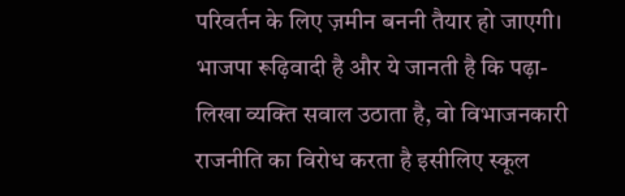परिवर्तन के लिए ज़मीन बननी तैयार हो जाएगी। भाजपा रूढ़िवादी है और ये जानती है कि पढ़ा-लिखा व्यक्ति सवाल उठाता है, वो विभाजनकारी राजनीति का विरोध करता है इसीलिए स्कूल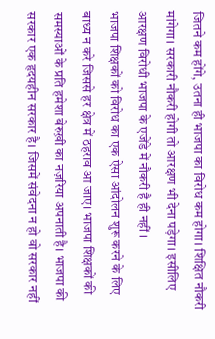जितने कम होंगे, उतना ही भाजपा का विरोध कम होगा। शिक्षित नौकरी मांगेगा। सरकारी नौकरी होगी तो आरक्षण भी देना पड़ेगा। इसीलिए आरक्षण विरोधी भाजपा के एजेंडे में नौकरी है ही नहीं ।
भाजपा शिक्षकों को विरोध का एक ऐसा आंदोलन शुरू करने के लिए बाध्य न करे जिससे हर क्षेत्र में ठहराव आ जाए। भाजपा शिक्षकों की समस्याओं के प्रति हमेशा बेरुख़ी का नज़रिया अपनाती है। भाजपा की सरकार एक हृदयहीन सरकार है। जिसमें संवेदना न हो वो सरकार नहीं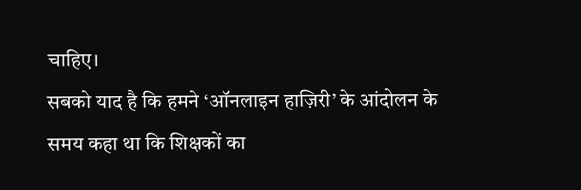चाहिए।
सबको याद है कि हमने ‘ऑनलाइन हाज़िरी’ के आंदोलन के समय कहा था कि शिक्षकों का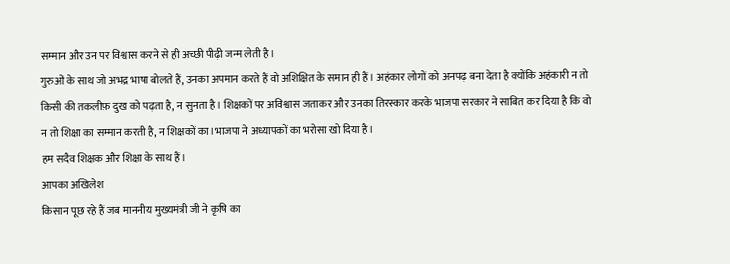सम्मान और उन पर विश्वास करने से ही अच्छी पीढ़ी जन्म लेती है।
गुरुओं के साथ जो अभद्र भाषा बोलते हैं, उनका अपमान करते हैं वो अशिक्षित के समान ही हैं। अहंकार लोगों को अनपढ़ बना देता है क्योंकि अहंकारी न तो किसी की तकलीफ़ दुख को पढ़ता है, न सुनता है। शिक्षकों पर अविश्वास जताकर और उनका तिरस्कार करके भाजपा सरकार ने साबित कर दिया है कि वो न तो शिक्षा का सम्मान करती है, न शिक्षकों का।भाजपा ने अध्यापकों का भरोसा खो दिया है।
हम सदैव शिक्षक और शिक्षा के साथ हैं।
आपका अखिलेश
किसान पूछ रहे हैं जब माननीय मुख्यमंत्री जी ने कृषि का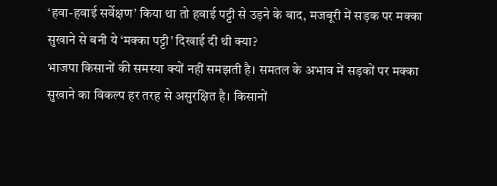‘हवा-हवाई सर्वेक्षण’ किया था तो हवाई पट्टी से उड़ने के बाद, मजबूरी में सड़क पर मक्का सुखाने से बनी ये ‘मक्का पट्टी’ दिखाई दी थी क्या?
भाजपा किसानों की समस्या क्यों नहीं समझती है। समतल के अभाव में सड़कों पर मक्का सुखाने का विकल्प हर तरह से असुरक्षित है। किसानों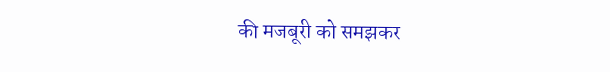की मजबूरी को समझकर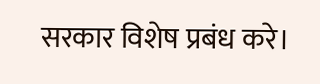सरकार विशेष प्रबंध करे।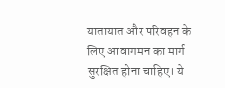यातायात और परिवहन के लिए आवागमन का मार्ग सुरक्षित होना चाहिए। ये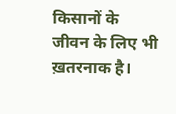किसानों के जीवन के लिए भी ख़तरनाक है।